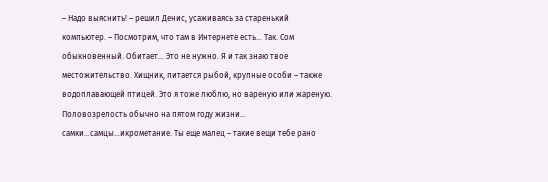– Надо выяснить! – решил Денис, усаживаясь за старенький компьютер. – Посмотрим, что там в Интернете есть… Так. Сом обыкновенный. Обитает… Это не нужно. Я и так знаю твое местожительство. Хищник, питается рыбой, крупные особи – также водоплавающей птицей. Это я тоже люблю, но вареную или жареную. Половозрелость обычно на пятом году жизни… самки…самцы…икрометание. Ты еще малец – такие вещи тебе рано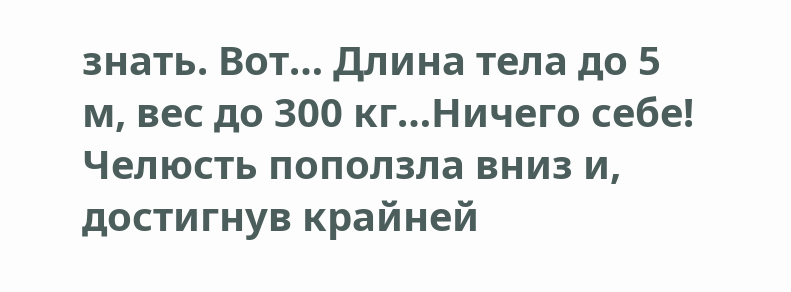знать. Вот… Длина тела до 5 м, вес до 300 кг…Ничего себе!
Челюсть поползла вниз и, достигнув крайней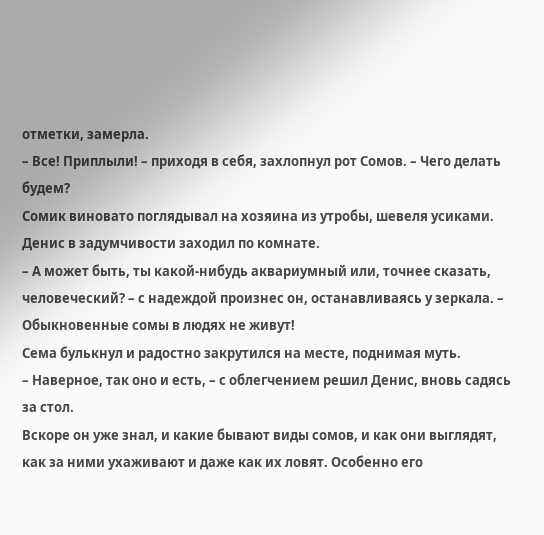отметки, замерла.
– Все! Приплыли! – приходя в себя, захлопнул рот Сомов. – Чего делать будем?
Сомик виновато поглядывал на хозяина из утробы, шевеля усиками. Денис в задумчивости заходил по комнате.
– А может быть, ты какой-нибудь аквариумный или, точнее сказать, человеческий? – с надеждой произнес он, останавливаясь у зеркала. – Обыкновенные сомы в людях не живут!
Сема булькнул и радостно закрутился на месте, поднимая муть.
– Наверное, так оно и есть, – с облегчением решил Денис, вновь садясь за стол.
Вскоре он уже знал, и какие бывают виды сомов, и как они выглядят, как за ними ухаживают и даже как их ловят. Особенно его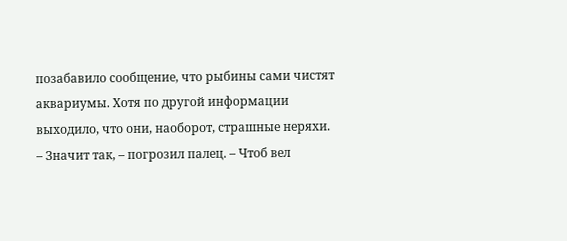позабавило сообщение, что рыбины сами чистят аквариумы. Хотя по другой информации выходило, что они, наоборот, страшные неряхи.
– Значит так, – погрозил палец. – Чтоб вел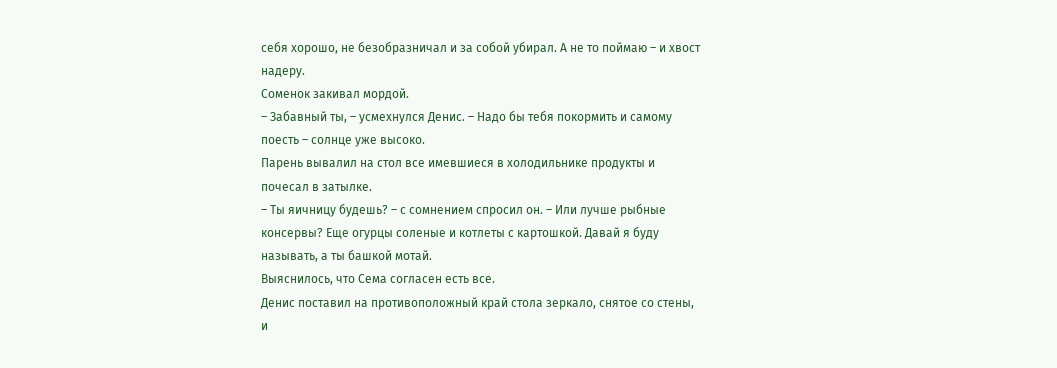себя хорошо, не безобразничал и за собой убирал. А не то поймаю – и хвост надеру.
Соменок закивал мордой.
– Забавный ты, – усмехнулся Денис. – Надо бы тебя покормить и самому поесть – солнце уже высоко.
Парень вывалил на стол все имевшиеся в холодильнике продукты и почесал в затылке.
– Ты яичницу будешь? – с сомнением спросил он. – Или лучше рыбные консервы? Еще огурцы соленые и котлеты с картошкой. Давай я буду называть, а ты башкой мотай.
Выяснилось, что Сема согласен есть все.
Денис поставил на противоположный край стола зеркало, снятое со стены, и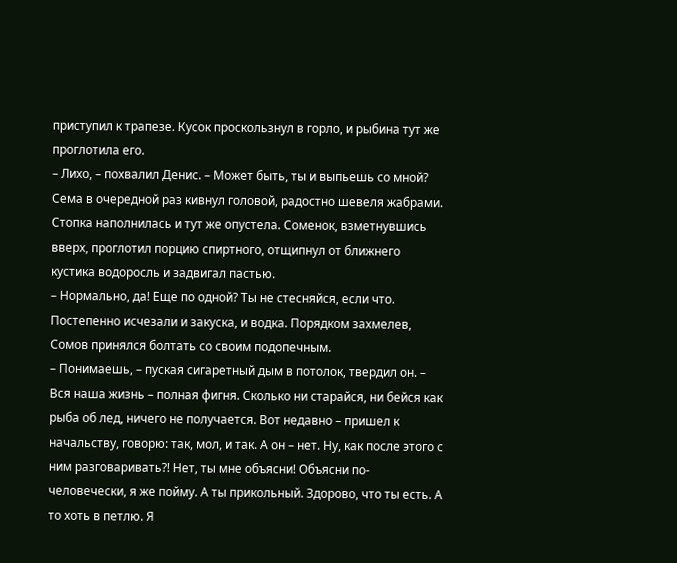приступил к трапезе. Кусок проскользнул в горло, и рыбина тут же проглотила его.
– Лихо, – похвалил Денис. – Может быть, ты и выпьешь со мной?
Сема в очередной раз кивнул головой, радостно шевеля жабрами.
Стопка наполнилась и тут же опустела. Соменок, взметнувшись вверх, проглотил порцию спиртного, отщипнул от ближнего кустика водоросль и задвигал пастью.
– Нормально, да! Еще по одной? Ты не стесняйся, если что.
Постепенно исчезали и закуска, и водка. Порядком захмелев, Сомов принялся болтать со своим подопечным.
– Понимаешь, – пуская сигаретный дым в потолок, твердил он. – Вся наша жизнь – полная фигня. Сколько ни старайся, ни бейся как рыба об лед, ничего не получается. Вот недавно – пришел к начальству, говорю: так, мол, и так. А он – нет. Ну, как после этого с ним разговаривать?! Нет, ты мне объясни! Объясни по-человечески, я же пойму. А ты прикольный. Здорово, что ты есть. А то хоть в петлю. Я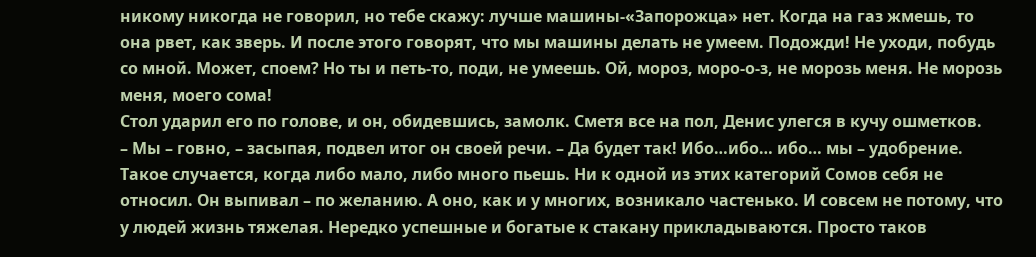никому никогда не говорил, но тебе скажу: лучше машины-«Запорожца» нет. Когда на газ жмешь, то она рвет, как зверь. И после этого говорят, что мы машины делать не умеем. Подожди! Не уходи, побудь со мной. Может, споем? Но ты и петь-то, поди, не умеешь. Ой, мороз, моро-о-з, не морозь меня. Не морозь меня, моего сома!
Стол ударил его по голове, и он, обидевшись, замолк. Сметя все на пол, Денис улегся в кучу ошметков.
– Мы – говно, – засыпая, подвел итог он своей речи. – Да будет так! Ибо…ибо… ибо… мы – удобрение.
Такое случается, когда либо мало, либо много пьешь. Ни к одной из этих категорий Сомов себя не относил. Он выпивал – по желанию. А оно, как и у многих, возникало частенько. И совсем не потому, что у людей жизнь тяжелая. Нередко успешные и богатые к стакану прикладываются. Просто таков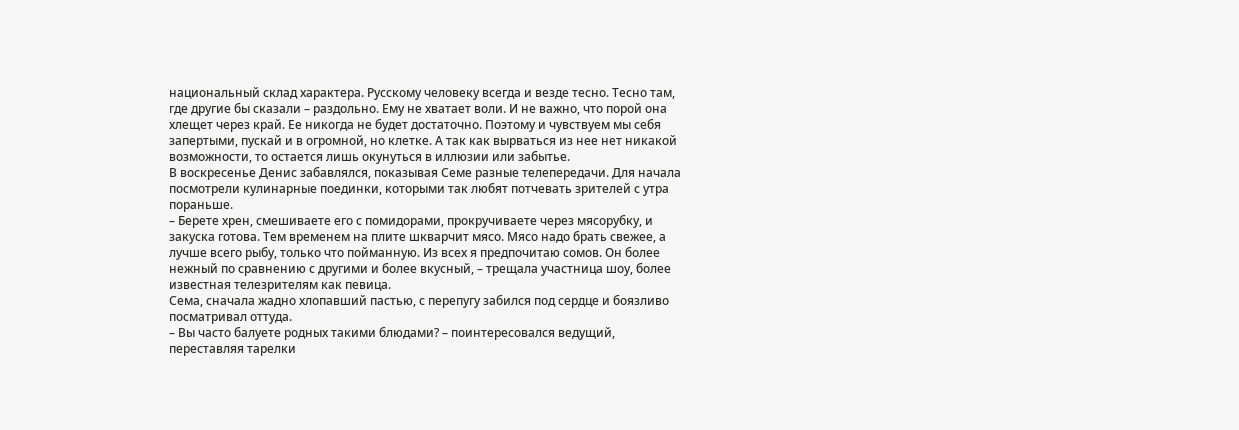национальный склад характера. Русскому человеку всегда и везде тесно. Тесно там, где другие бы сказали – раздольно. Ему не хватает воли. И не важно, что порой она хлещет через край. Ее никогда не будет достаточно. Поэтому и чувствуем мы себя запертыми, пускай и в огромной, но клетке. А так как вырваться из нее нет никакой возможности, то остается лишь окунуться в иллюзии или забытье.
В воскресенье Денис забавлялся, показывая Семе разные телепередачи. Для начала посмотрели кулинарные поединки, которыми так любят потчевать зрителей с утра пораньше.
– Берете хрен, смешиваете его с помидорами, прокручиваете через мясорубку, и закуска готова. Тем временем на плите шкварчит мясо. Мясо надо брать свежее, а лучше всего рыбу, только что пойманную. Из всех я предпочитаю сомов. Он более нежный по сравнению с другими и более вкусный, – трещала участница шоу, более известная телезрителям как певица.
Сема, сначала жадно хлопавший пастью, с перепугу забился под сердце и боязливо посматривал оттуда.
– Вы часто балуете родных такими блюдами? – поинтересовался ведущий, переставляя тарелки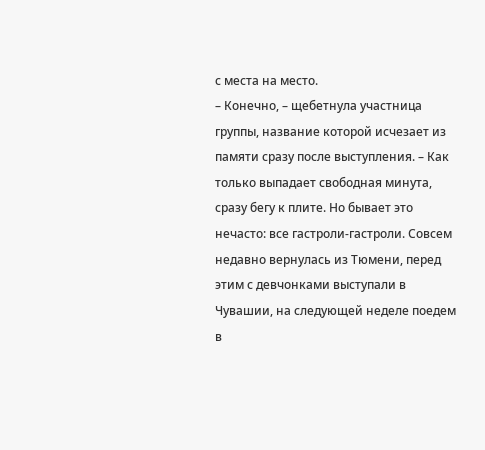с места на место.
– Конечно, – щебетнула участница группы, название которой исчезает из памяти сразу после выступления. – Как только выпадает свободная минута, сразу бегу к плите. Но бывает это нечасто: все гастроли-гастроли. Совсем недавно вернулась из Тюмени, перед этим с девчонками выступали в Чувашии, на следующей неделе поедем в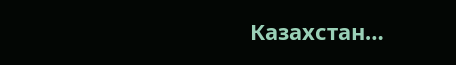Казахстан…